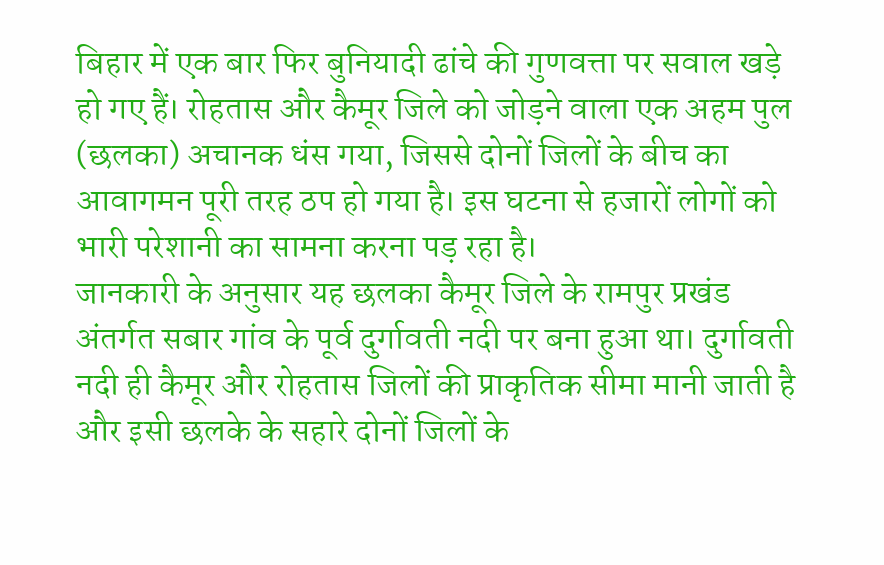बिहार में एक बार फिर बुनियादी ढांचे की गुणवत्ता पर सवाल खड़े हो गए हैं। रोहतास और कैमूर जिले को जोड़ने वाला एक अहम पुल (छलका) अचानक धंस गया, जिससे दोनों जिलों के बीच का आवागमन पूरी तरह ठप हो गया है। इस घटना से हजारों लोगों को भारी परेशानी का सामना करना पड़ रहा है।
जानकारी के अनुसार यह छलका कैमूर जिले के रामपुर प्रखंड अंतर्गत सबार गांव के पूर्व दुर्गावती नदी पर बना हुआ था। दुर्गावती नदी ही कैमूर और रोहतास जिलों की प्राकृतिक सीमा मानी जाती है और इसी छलके के सहारे दोनों जिलों के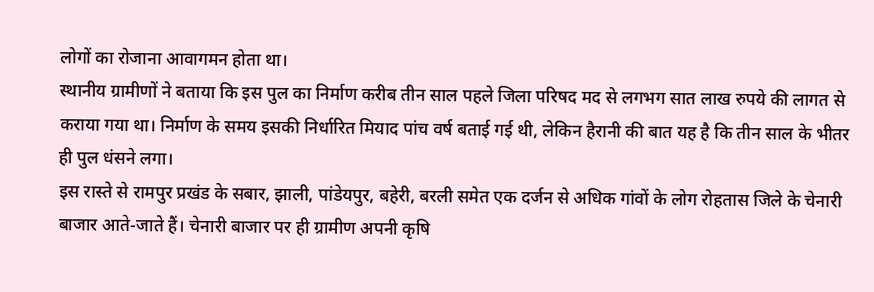लोगों का रोजाना आवागमन होता था।
स्थानीय ग्रामीणों ने बताया कि इस पुल का निर्माण करीब तीन साल पहले जिला परिषद मद से लगभग सात लाख रुपये की लागत से कराया गया था। निर्माण के समय इसकी निर्धारित मियाद पांच वर्ष बताई गई थी, लेकिन हैरानी की बात यह है कि तीन साल के भीतर ही पुल धंसने लगा।
इस रास्ते से रामपुर प्रखंड के सबार, झाली, पांडेयपुर, बहेरी, बरली समेत एक दर्जन से अधिक गांवों के लोग रोहतास जिले के चेनारी बाजार आते-जाते हैं। चेनारी बाजार पर ही ग्रामीण अपनी कृषि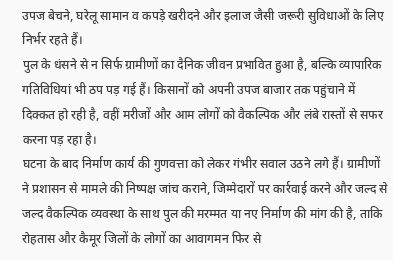उपज बेचने, घरेलू सामान व कपड़े खरीदने और इलाज जैसी जरूरी सुविधाओं के लिए निर्भर रहते हैं।
पुल के धंसने से न सिर्फ ग्रामीणों का दैनिक जीवन प्रभावित हुआ है, बल्कि व्यापारिक गतिविधियां भी ठप पड़ गई हैं। किसानों को अपनी उपज बाजार तक पहुंचाने में दिक्कत हो रही है, वहीं मरीजों और आम लोगों को वैकल्पिक और लंबे रास्तों से सफर करना पड़ रहा है।
घटना के बाद निर्माण कार्य की गुणवत्ता को लेकर गंभीर सवाल उठने लगे हैं। ग्रामीणों ने प्रशासन से मामले की निष्पक्ष जांच कराने, जिम्मेदारों पर कार्रवाई करने और जल्द से जल्द वैकल्पिक व्यवस्था के साथ पुल की मरम्मत या नए निर्माण की मांग की है, ताकि रोहतास और कैमूर जिलों के लोगों का आवागमन फिर से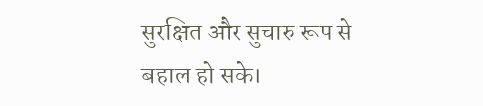सुरक्षित और सुचारु रूप से बहाल हो सके।